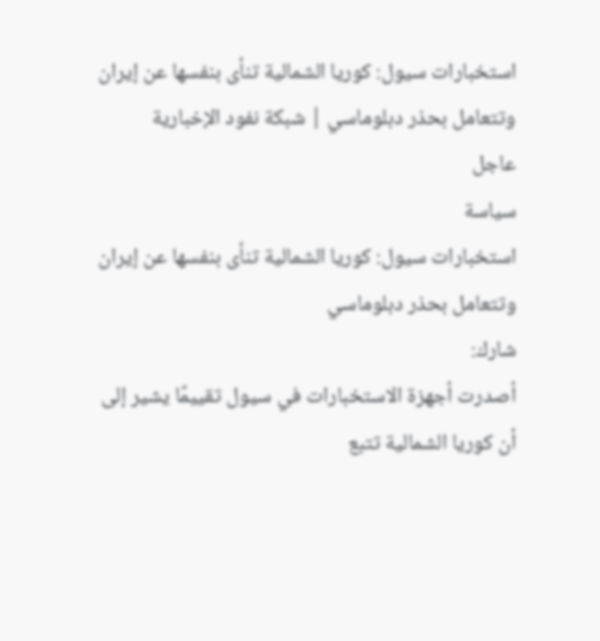استخبارات سيول: كوريا الشمالية تنأى بنفسها عن إيران وتتعامل بحذر دبلوماسي | شبكة نفود الإخبارية
عاجل
سياسة
استخبارات سيول: كوريا الشمالية تنأى بنفسها عن إيران وتتعامل بحذر دبلوماسي
شارك:
أصدرت أجهزة الاستخبارات في سيول تقييمًا يشير إلى أن كوريا الشمالية تتبع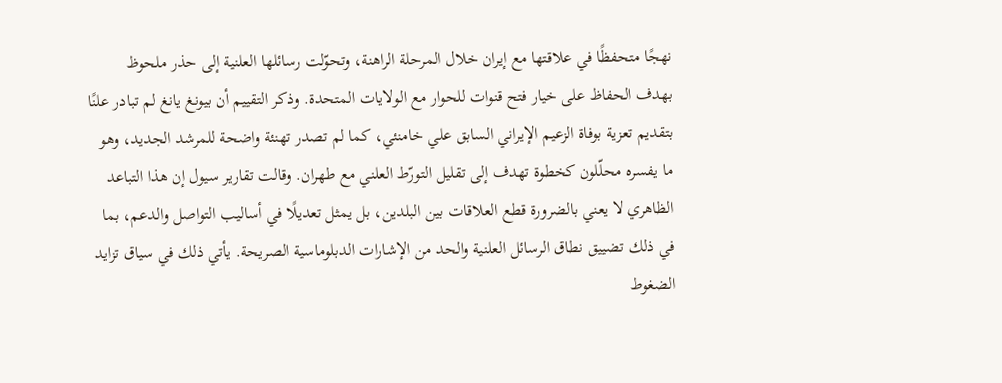نهجًا متحفظًا في علاقتها مع إيران خلال المرحلة الراهنة، وتحوّلت رسائلها العلنية إلى حذر ملحوظ بهدف الحفاظ على خيار فتح قنوات للحوار مع الولايات المتحدة. وذكر التقييم أن بيونغ يانغ لم تبادر علنًا بتقديم تعزية بوفاة الزعيم الإيراني السابق علي خامنئي، كما لم تصدر تهنئة واضحة للمرشد الجديد، وهو ما يفسره محلّلون كخطوة تهدف إلى تقليل التورّط العلني مع طهران. وقالت تقارير سيول إن هذا التباعد الظاهري لا يعني بالضرورة قطع العلاقات بين البلدين، بل يمثل تعديلًا في أساليب التواصل والدعم، بما في ذلك تضييق نطاق الرسائل العلنية والحد من الإشارات الدبلوماسية الصريحة. يأتي ذلك في سياق تزايد الضغوط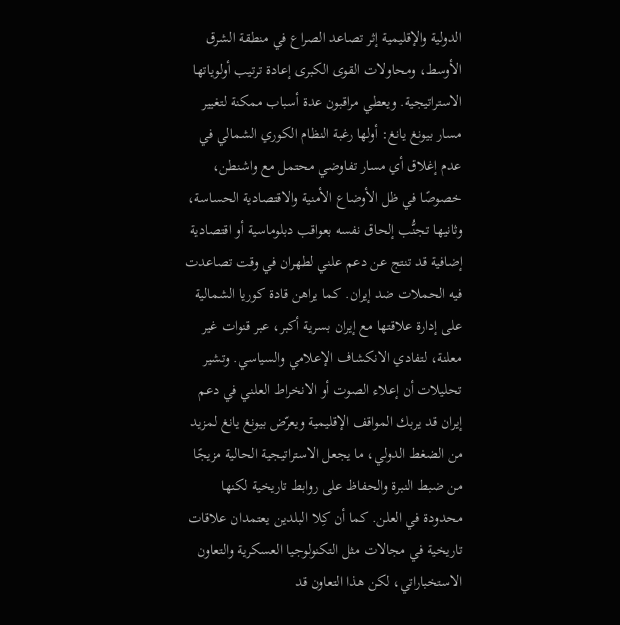الدولية والإقليمية إثر تصاعد الصراع في منطقة الشرق الأوسط، ومحاولات القوى الكبرى إعادة ترتيب أولوياتها الاستراتيجية. ويعطي مراقبون عدة أسباب ممكنة لتغيير مسار بيونغ يانغ: أولها رغبة النظام الكوري الشمالي في عدم إغلاق أي مسار تفاوضي محتمل مع واشنطن، خصوصًا في ظل الأوضاع الأمنية والاقتصادية الحساسة، وثانيها تجنُّب إلحاق نفسه بعواقب دبلوماسية أو اقتصادية إضافية قد تنتج عن دعم علني لطهران في وقت تصاعدت فيه الحملات ضد إيران. كما يراهن قادة كوريا الشمالية على إدارة علاقتها مع إيران بسرية أكبر، عبر قنوات غير معلنة، لتفادي الانكشاف الإعلامي والسياسي. وتشير تحليلات أن إعلاء الصوت أو الانخراط العلني في دعم إيران قد يربك المواقف الإقليمية ويعرّض بيونغ يانغ لمزيد من الضغط الدولي، ما يجعل الاستراتيجية الحالية مزيجًا من ضبط النبرة والحفاظ على روابط تاريخية لكنها محدودة في العلن. كما أن كِلا البلدين يعتمدان علاقات تاريخية في مجالات مثل التكنولوجيا العسكرية والتعاون الاستخباراتي، لكن هذا التعاون قد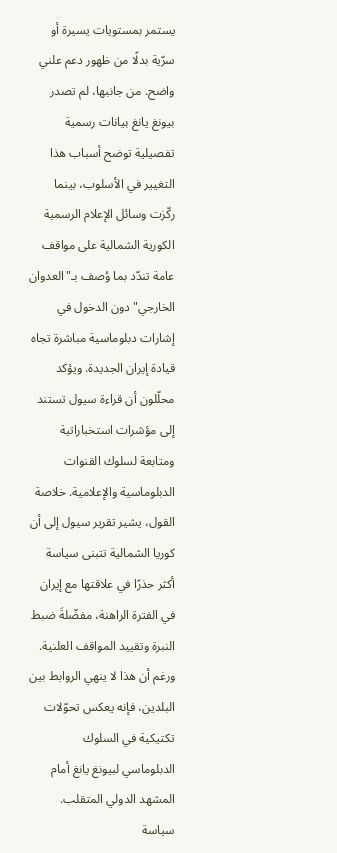يستمر بمستويات يسيرة أو سرّية بدلًا من ظهور دعم علني واضح. من جانبها، لم تصدر بيونغ يانغ بيانات رسمية تفصيلية توضح أسباب هذا التغيير في الأسلوب، بينما ركّزت وسائل الإعلام الرسمية الكورية الشمالية على مواقف عامة تندّد بما وُصف بـ"العدوان الخارجي" دون الدخول في إشارات دبلوماسية مباشرة تجاه قيادة إيران الجديدة. ويؤكد محلّلون أن قراءة سيول تستند إلى مؤشرات استخباراتية ومتابعة لسلوك القنوات الدبلوماسية والإعلامية. خلاصة القول، يشير تقرير سيول إلى أن كوريا الشمالية تتبنى سياسة أكثر حذرًا في علاقتها مع إيران في الفترة الراهنة، مفضّلةَ ضبط النبرة وتقييد المواقف العلنية. ورغم أن هذا لا ينهي الروابط بين البلدين، فإنه يعكس تحوّلات تكتيكية في السلوك الدبلوماسي لبيونغ يانغ أمام المشهد الدولي المتقلب.
سياسة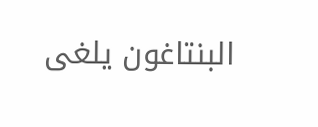البنتاغون يلغى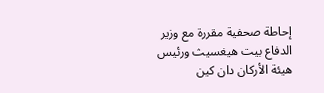إحاطة صحفية مقررة مع وزير الدفاع بيت هيغسيث ورئيس هيئة الأركان دان كين